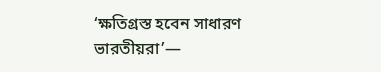‘ক্ষতিগ্রস্ত হবেন সাধারণ ভারতীয়রা’—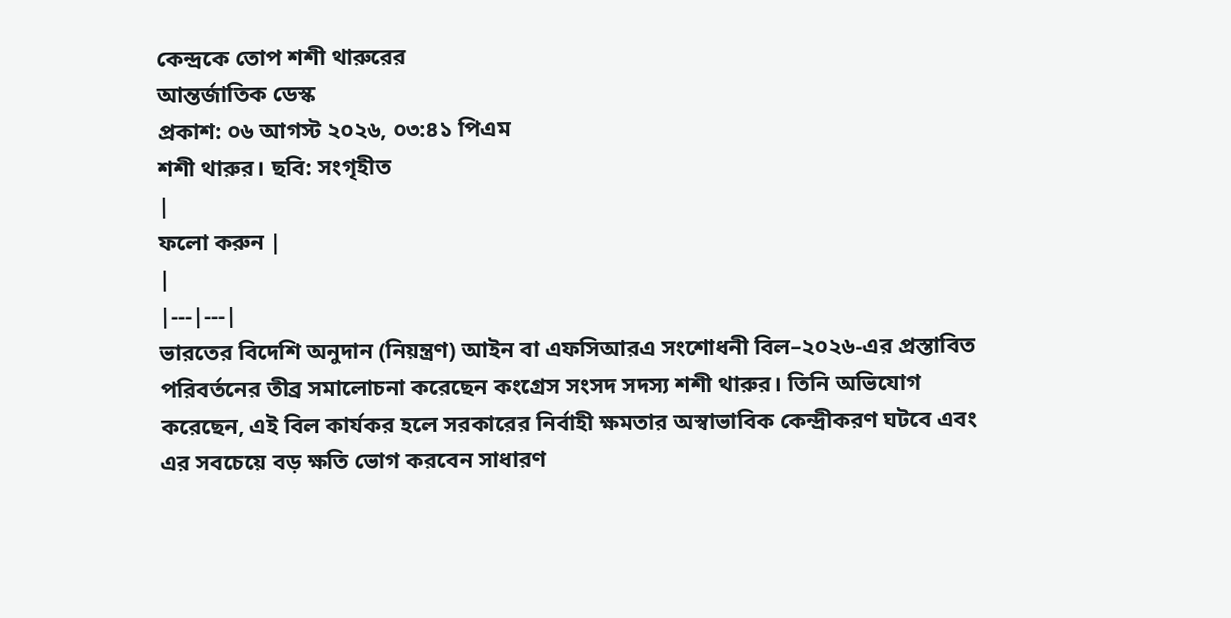কেন্দ্রকে তোপ শশী থারুরের
আন্তর্জাতিক ডেস্ক
প্রকাশ: ০৬ আগস্ট ২০২৬, ০৩:৪১ পিএম
শশী থারুর। ছবি: সংগৃহীত
|
ফলো করুন |
|
|---|---|
ভারতের বিদেশি অনুদান (নিয়ন্ত্রণ) আইন বা এফসিআরএ সংশোধনী বিল–২০২৬-এর প্রস্তাবিত পরিবর্তনের তীব্র সমালোচনা করেছেন কংগ্রেস সংসদ সদস্য শশী থারুর। তিনি অভিযোগ করেছেন, এই বিল কার্যকর হলে সরকারের নির্বাহী ক্ষমতার অস্বাভাবিক কেন্দ্রীকরণ ঘটবে এবং এর সবচেয়ে বড় ক্ষতি ভোগ করবেন সাধারণ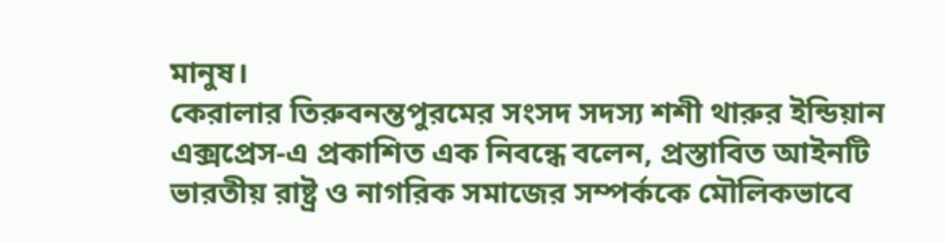মানুষ।
কেরালার তিরুবনন্তপুরমের সংসদ সদস্য শশী থারুর ইন্ডিয়ান এক্সপ্রেস-এ প্রকাশিত এক নিবন্ধে বলেন, প্রস্তাবিত আইনটি ভারতীয় রাষ্ট্র ও নাগরিক সমাজের সম্পর্ককে মৌলিকভাবে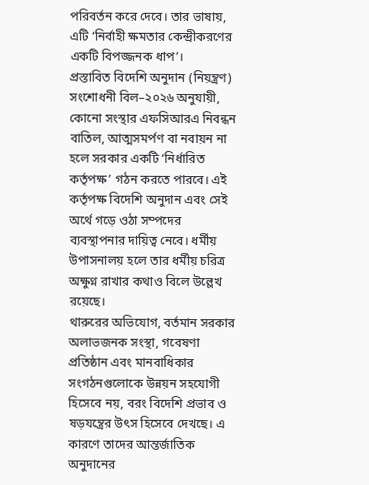পরিবর্তন করে দেবে। তার ভাষায়, এটি ‘নির্বাহী ক্ষমতার কেন্দ্রীকরণের একটি বিপজ্জনক ধাপ’।
প্রস্তাবিত বিদেশি অনুদান (নিয়ন্ত্রণ) সংশোধনী বিল–২০২৬ অনুযায়ী, কোনো সংস্থার এফসিআরএ নিবন্ধন বাতিল, আত্মসমর্পণ বা নবায়ন না হলে সরকার একটি ‘নির্ধারিত কর্তৃপক্ষ’ গঠন করতে পারবে। এই কর্তৃপক্ষ বিদেশি অনুদান এবং সেই অর্থে গড়ে ওঠা সম্পদের ব্যবস্থাপনার দায়িত্ব নেবে। ধর্মীয় উপাসনালয় হলে তার ধর্মীয় চরিত্র অক্ষুণ্ন রাখার কথাও বিলে উল্লেখ রয়েছে।
থারুরের অভিযোগ, বর্তমান সরকার অলাভজনক সংস্থা, গবেষণা প্রতিষ্ঠান এবং মানবাধিকার সংগঠনগুলোকে উন্নয়ন সহযোগী হিসেবে নয়, বরং বিদেশি প্রভাব ও ষড়যন্ত্রের উৎস হিসেবে দেখছে। এ কারণে তাদের আন্তর্জাতিক অনুদানের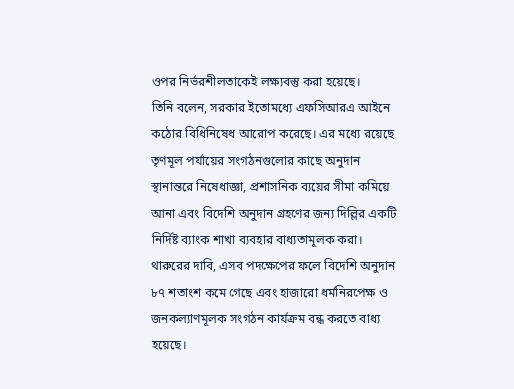ওপর নির্ভরশীলতাকেই লক্ষ্যবস্তু করা হয়েছে।
তিনি বলেন, সরকার ইতোমধ্যে এফসিআরএ আইনে কঠোর বিধিনিষেধ আরোপ করেছে। এর মধ্যে রয়েছে তৃণমূল পর্যায়ের সংগঠনগুলোর কাছে অনুদান স্থানান্তরে নিষেধাজ্ঞা, প্রশাসনিক ব্যয়ের সীমা কমিয়ে আনা এবং বিদেশি অনুদান গ্রহণের জন্য দিল্লির একটি নির্দিষ্ট ব্যাংক শাখা ব্যবহার বাধ্যতামূলক করা।
থারুরের দাবি, এসব পদক্ষেপের ফলে বিদেশি অনুদান ৮৭ শতাংশ কমে গেছে এবং হাজারো ধর্মনিরপেক্ষ ও জনকল্যাণমূলক সংগঠন কার্যক্রম বন্ধ করতে বাধ্য হয়েছে।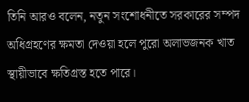তিনি আরও বলেন, নতুন সংশোধনীতে সরকারের সম্পদ অধিগ্রহণের ক্ষমতা দেওয়া হলে পুরো অলাভজনক খাত স্থায়ীভাবে ক্ষতিগ্রস্ত হতে পারে।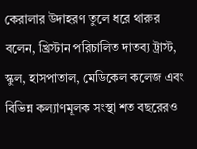কেরালার উদাহরণ তুলে ধরে থারুর বলেন, খ্রিস্টান পরিচালিত দাতব্য ট্রাস্ট, স্কুল, হাসপাতাল, মেডিকেল কলেজ এবং বিভিন্ন কল্যাণমূলক সংস্থা শত বছরেরও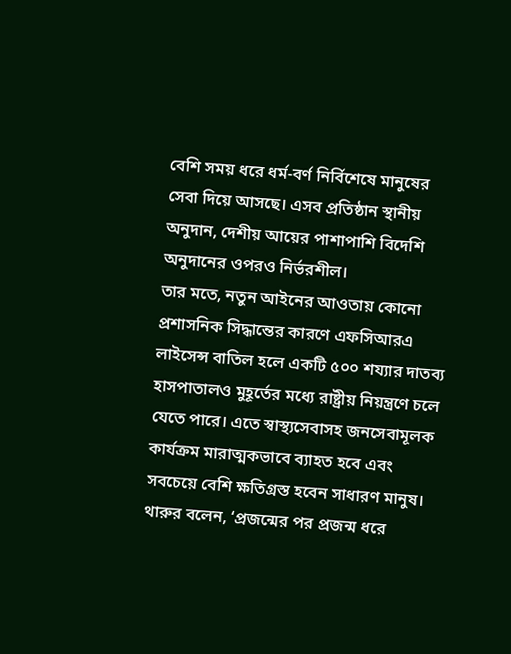বেশি সময় ধরে ধর্ম-বর্ণ নির্বিশেষে মানুষের সেবা দিয়ে আসছে। এসব প্রতিষ্ঠান স্থানীয় অনুদান, দেশীয় আয়ের পাশাপাশি বিদেশি অনুদানের ওপরও নির্ভরশীল।
তার মতে, নতুন আইনের আওতায় কোনো প্রশাসনিক সিদ্ধান্তের কারণে এফসিআরএ লাইসেন্স বাতিল হলে একটি ৫০০ শয্যার দাতব্য হাসপাতালও মুহূর্তের মধ্যে রাষ্ট্রীয় নিয়ন্ত্রণে চলে যেতে পারে। এতে স্বাস্থ্যসেবাসহ জনসেবামূলক কার্যক্রম মারাত্মকভাবে ব্যাহত হবে এবং সবচেয়ে বেশি ক্ষতিগ্রস্ত হবেন সাধারণ মানুষ।
থারুর বলেন, ‘প্রজন্মের পর প্রজন্ম ধরে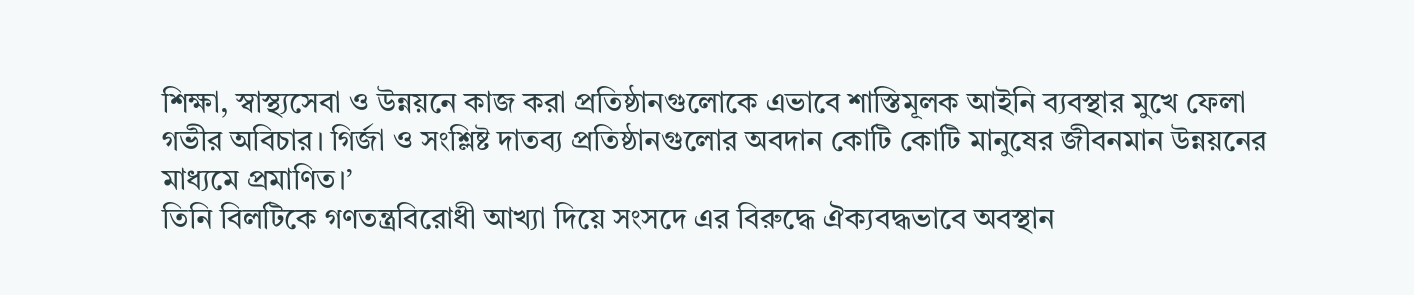শিক্ষা, স্বাস্থ্যসেবা ও উন্নয়নে কাজ করা প্রতিষ্ঠানগুলোকে এভাবে শাস্তিমূলক আইনি ব্যবস্থার মুখে ফেলা গভীর অবিচার। গির্জা ও সংশ্লিষ্ট দাতব্য প্রতিষ্ঠানগুলোর অবদান কোটি কোটি মানুষের জীবনমান উন্নয়নের মাধ্যমে প্রমাণিত।’
তিনি বিলটিকে গণতন্ত্রবিরোধী আখ্যা দিয়ে সংসদে এর বিরুদ্ধে ঐক্যবদ্ধভাবে অবস্থান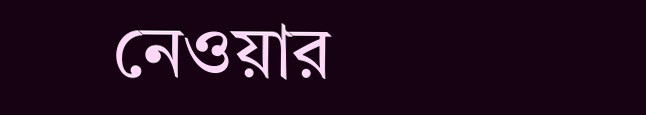নেওয়ার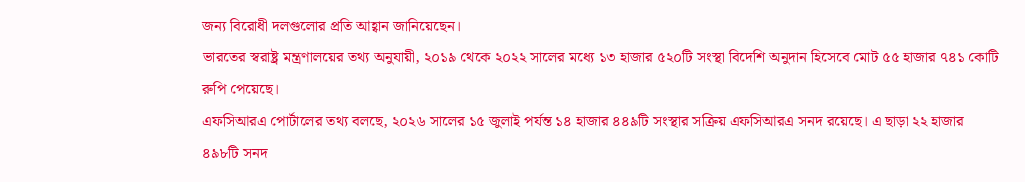জন্য বিরোধী দলগুলোর প্রতি আহ্বান জানিয়েছেন।
ভারতের স্বরাষ্ট্র মন্ত্রণালয়ের তথ্য অনুযায়ী, ২০১৯ থেকে ২০২২ সালের মধ্যে ১৩ হাজার ৫২০টি সংস্থা বিদেশি অনুদান হিসেবে মোট ৫৫ হাজার ৭৪১ কোটি রুপি পেয়েছে।
এফসিআরএ পোর্টালের তথ্য বলছে, ২০২৬ সালের ১৫ জুলাই পর্যন্ত ১৪ হাজার ৪৪৯টি সংস্থার সক্রিয় এফসিআরএ সনদ রয়েছে। এ ছাড়া ২২ হাজার ৪৯৮টি সনদ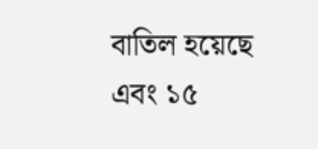বাতিল হয়েছে এবং ১৫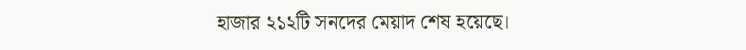হাজার ২১২টি সনদের মেয়াদ শেষ হয়েছে।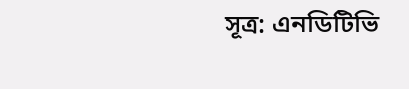সূত্র: এনডিটিভি